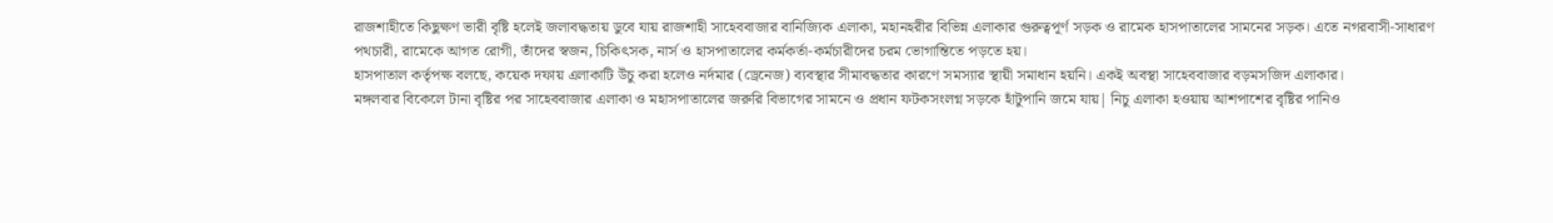রাজশাহীতে কিছুক্ষণ ভারী বৃষ্টি হলেই জলাবদ্ধতায় ডুবে যায় রাজশাহী সাহেববাজার বানিজ্যিক এলাকা, মহানহরীর বিভিন্ন এলাকার গুরুত্বপূর্ণ সড়ক ও রামেক হাসপাতালের সামনের সড়ক। এতে নগরবাসী-সাধারণ পথচারী, রামেকে আগত রোগী, তাঁদের স্বজন, চিকিৎসক, নার্স ও হাসপাতালের কর্মকর্তা-কর্মচারীদের চরম ভোগান্তিতে পড়তে হয়।
হাসপাতাল কর্তৃপক্ষ বলছে, কয়েক দফায় এলাকাটি উঁচু করা হলেও নর্দমার (ড্রেনেজ) ব্যবস্থার সীমাবদ্ধতার কারণে সমস্যার স্থায়ী সমাধান হয়নি। একই অবস্থা সাহেববাজার বড়মসজিদ এলাকার।
মঙ্গলবার বিকেলে টানা বৃষ্টির পর সাহেববাজার এলাকা ও মহাসপাতালের জরুরি বিভাগের সামনে ও প্রধান ফটকসংলগ্ন সড়কে হাঁটুপানি জমে যায়| নিচু এলাকা হওয়ায় আশপাশের বৃষ্টির পানিও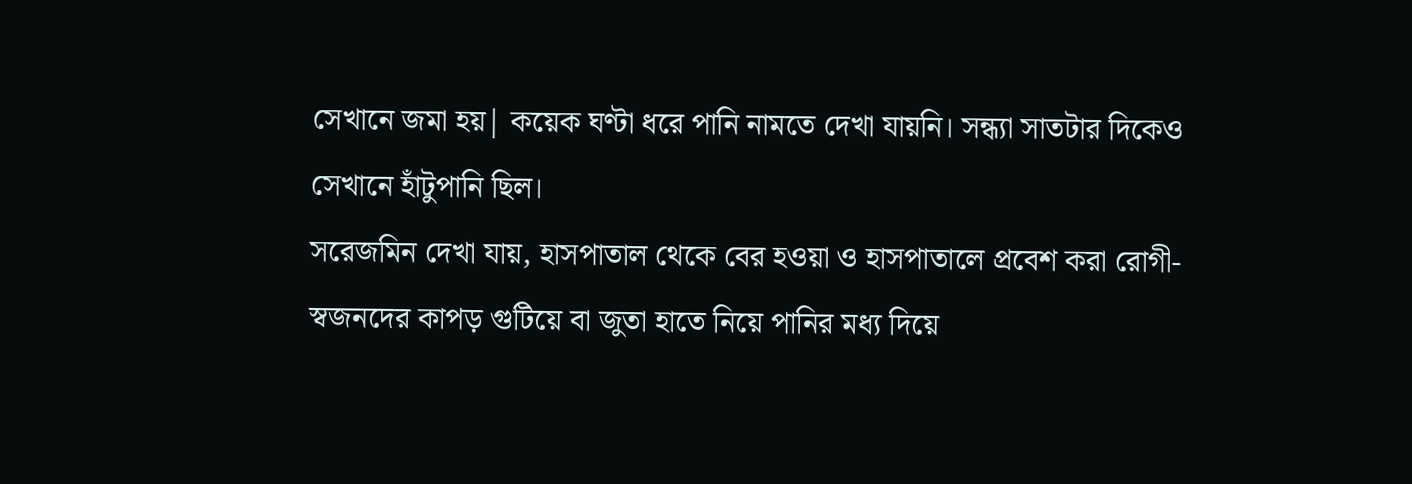সেখানে জমা হয়| কয়েক ঘণ্টা ধরে পানি নামতে দেখা যায়নি। সন্ধ্যা সাতটার দিকেও সেখানে হাঁটুপানি ছিল।
সরেজমিন দেখা যায়, হাসপাতাল থেকে বের হওয়া ও হাসপাতালে প্রবেশ করা রোগী-স্বজনদের কাপড় গুটিয়ে বা জুতা হাতে নিয়ে পানির মধ্য দিয়ে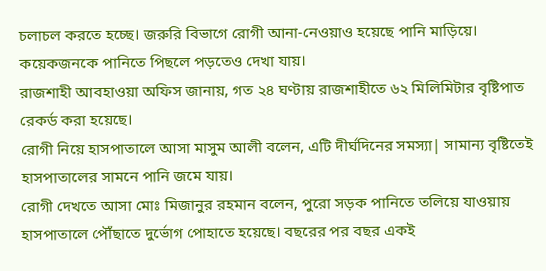চলাচল করতে হচ্ছে। জরুরি বিভাগে রোগী আনা-নেওয়াও হয়েছে পানি মাড়িয়ে। কয়েকজনকে পানিতে পিছলে পড়তেও দেখা যায়।
রাজশাহী আবহাওয়া অফিস জানায়, গত ২৪ ঘণ্টায় রাজশাহীতে ৬২ মিলিমিটার বৃষ্টিপাত রেকর্ড করা হয়েছে।
রোগী নিয়ে হাসপাতালে আসা মাসুম আলী বলেন, এটি দীর্ঘদিনের সমস্যা| সামান্য বৃষ্টিতেই হাসপাতালের সামনে পানি জমে যায়।
রোগী দেখতে আসা মোঃ মিজানুর রহমান বলেন, পুরো সড়ক পানিতে তলিয়ে যাওয়ায় হাসপাতালে পৌঁছাতে দুর্ভোগ পোহাতে হয়েছে। বছরের পর বছর একই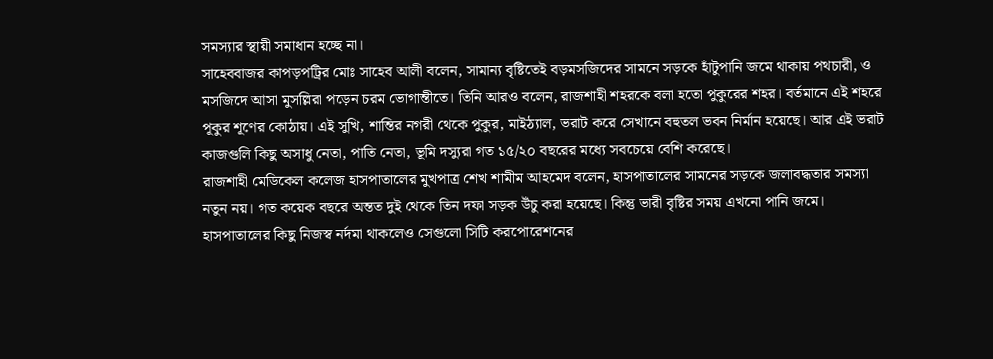সমস্যার স্থায়ী সমাধান হচ্ছে না।
সাহেববাজর কাপড়পট্রির মোঃ সাহেব আলী বলেন, সামান্য বৃষ্টিতেই বড়মসজিদের সামনে সড়কে হাঁটুপানি জমে থাকায় পথচারী, ও মসজিদে আসা মুসল্লিরা পড়েন চরম ভোগান্তীতে। তিনি আরও বলেন, রাজশাহী শহরকে বলা হতো পুকুরের শহর। বর্তমানে এই শহরে পূকুর শূণের কোঠায়। এই সুখি, শান্তির নগরী থেকে পুকুর, মাইঠ্যাল, ভরাট করে সেখানে বহুতল ভবন নির্মান হয়েছে। আর এই ভরাট কাজগুলি কিছু অসাধু নেতা, পাতি নেতা, ভূমি দস্যুরা গত ১৫/২০ বছরের মধ্যে সবচেয়ে বেশি করেছে।
রাজশাহী মেডিকেল কলেজ হাসপাতালের মুখপাত্র শেখ শামীম আহমেদ বলেন, হাসপাতালের সামনের সড়কে জলাবদ্ধতার সমস্যা নতুন নয়। গত কয়েক বছরে অন্তত দুই থেকে তিন দফা সড়ক উঁচু করা হয়েছে। কিন্তু ভারী বৃষ্টির সময় এখনো পানি জমে। হাসপাতালের কিছু নিজস্ব নর্দমা থাকলেও সেগুলো সিটি করপোরেশনের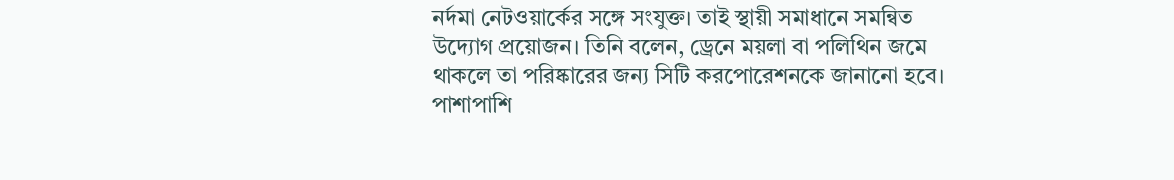নর্দমা নেটওয়ার্কের সঙ্গে সংযুক্ত। তাই স্থায়ী সমাধানে সমন্বিত উদ্যোগ প্রয়োজন। তিনি বলেন, ড্রেনে ময়লা বা পলিথিন জমে থাকলে তা পরিষ্কারের জন্য সিটি করপোরেশনকে জানানো হবে। পাশাপাশি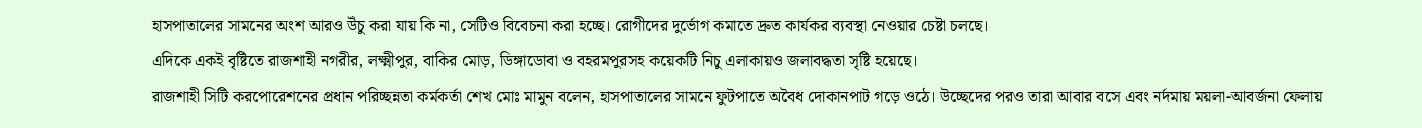হাসপাতালের সামনের অংশ আরও উঁচু করা যায় কি না, সেটিও বিবেচনা করা হচ্ছে। রোগীদের দুর্ভোগ কমাতে দ্রুত কার্যকর ব্যবস্থা নেওয়ার চেষ্টা চলছে।
এদিকে একই বৃষ্টিতে রাজশাহী নগরীর, লক্ষ্মীপুর, বাকির মোড়, ডিঙ্গাডোবা ও বহরমপুরসহ কয়েকটি নিচু এলাকায়ও জলাবদ্ধতা সৃষ্টি হয়েছে।
রাজশাহী সিটি করপোরেশনের প্রধান পরিচ্ছন্নতা কর্মকর্তা শেখ মোঃ মামুন বলেন, হাসপাতালের সামনে ফুটপাতে অবৈধ দোকানপাট গড়ে ওঠে। উচ্ছেদের পরও তারা আবার বসে এবং নর্দমায় ময়লা-আবর্জনা ফেলায়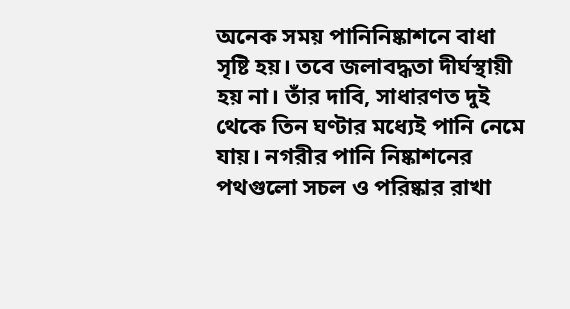অনেক সময় পানিনিষ্কাশনে বাধা সৃষ্টি হয়। তবে জলাবদ্ধতা দীর্ঘস্থায়ী হয় না। তাঁর দাবি, সাধারণত দুই থেকে তিন ঘণ্টার মধ্যেই পানি নেমে যায়। নগরীর পানি নিষ্কাশনের পথগুলো সচল ও পরিষ্কার রাখা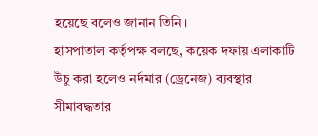হয়েছে বলেও জানান তিনি।
হাসপাতাল কর্তৃপক্ষ বলছে, কয়েক দফায় এলাকাটি উঁচু করা হলেও নর্দমার (ড্রেনেজ) ব্যবস্থার সীমাবদ্ধতার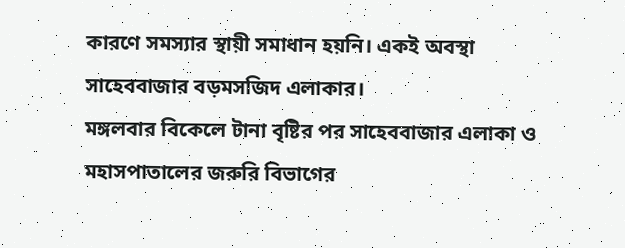কারণে সমস্যার স্থায়ী সমাধান হয়নি। একই অবস্থা সাহেববাজার বড়মসজিদ এলাকার।
মঙ্গলবার বিকেলে টানা বৃষ্টির পর সাহেববাজার এলাকা ও মহাসপাতালের জরুরি বিভাগের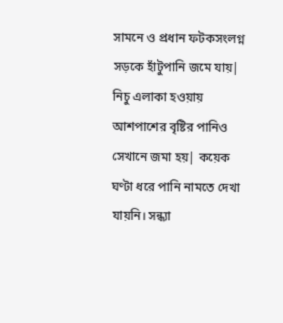সামনে ও প্রধান ফটকসংলগ্ন সড়কে হাঁটুপানি জমে যায়| নিচু এলাকা হওয়ায় আশপাশের বৃষ্টির পানিও সেখানে জমা হয়| কয়েক ঘণ্টা ধরে পানি নামতে দেখা যায়নি। সন্ধ্যা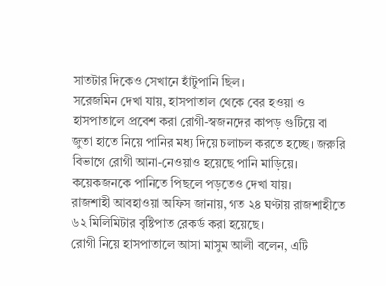সাতটার দিকেও সেখানে হাঁটুপানি ছিল।
সরেজমিন দেখা যায়, হাসপাতাল থেকে বের হওয়া ও হাসপাতালে প্রবেশ করা রোগী-স্বজনদের কাপড় গুটিয়ে বা জুতা হাতে নিয়ে পানির মধ্য দিয়ে চলাচল করতে হচ্ছে। জরুরি বিভাগে রোগী আনা-নেওয়াও হয়েছে পানি মাড়িয়ে। কয়েকজনকে পানিতে পিছলে পড়তেও দেখা যায়।
রাজশাহী আবহাওয়া অফিস জানায়, গত ২৪ ঘণ্টায় রাজশাহীতে ৬২ মিলিমিটার বৃষ্টিপাত রেকর্ড করা হয়েছে।
রোগী নিয়ে হাসপাতালে আসা মাসুম আলী বলেন, এটি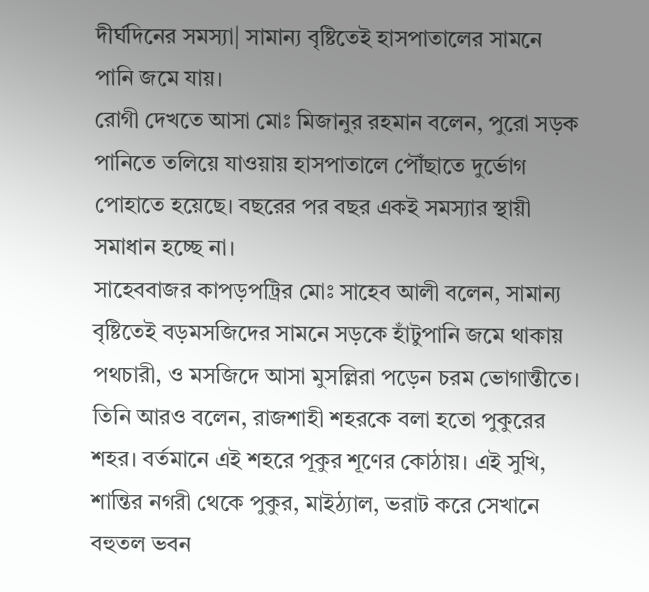দীর্ঘদিনের সমস্যা| সামান্য বৃষ্টিতেই হাসপাতালের সামনে পানি জমে যায়।
রোগী দেখতে আসা মোঃ মিজানুর রহমান বলেন, পুরো সড়ক পানিতে তলিয়ে যাওয়ায় হাসপাতালে পৌঁছাতে দুর্ভোগ পোহাতে হয়েছে। বছরের পর বছর একই সমস্যার স্থায়ী সমাধান হচ্ছে না।
সাহেববাজর কাপড়পট্রির মোঃ সাহেব আলী বলেন, সামান্য বৃষ্টিতেই বড়মসজিদের সামনে সড়কে হাঁটুপানি জমে থাকায় পথচারী, ও মসজিদে আসা মুসল্লিরা পড়েন চরম ভোগান্তীতে। তিনি আরও বলেন, রাজশাহী শহরকে বলা হতো পুকুরের শহর। বর্তমানে এই শহরে পূকুর শূণের কোঠায়। এই সুখি, শান্তির নগরী থেকে পুকুর, মাইঠ্যাল, ভরাট করে সেখানে বহুতল ভবন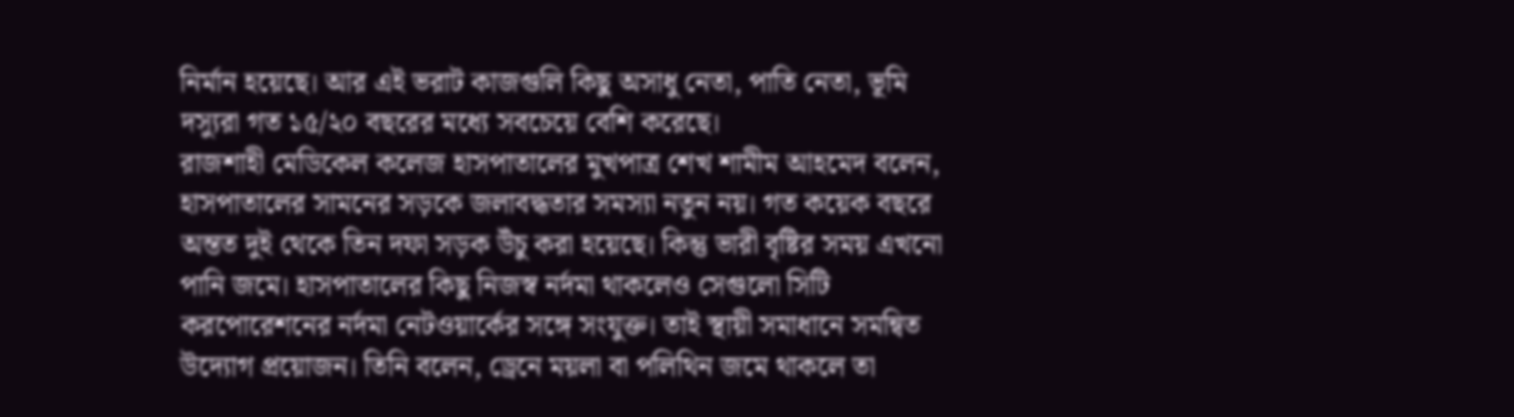নির্মান হয়েছে। আর এই ভরাট কাজগুলি কিছু অসাধু নেতা, পাতি নেতা, ভূমি দস্যুরা গত ১৫/২০ বছরের মধ্যে সবচেয়ে বেশি করেছে।
রাজশাহী মেডিকেল কলেজ হাসপাতালের মুখপাত্র শেখ শামীম আহমেদ বলেন, হাসপাতালের সামনের সড়কে জলাবদ্ধতার সমস্যা নতুন নয়। গত কয়েক বছরে অন্তত দুই থেকে তিন দফা সড়ক উঁচু করা হয়েছে। কিন্তু ভারী বৃষ্টির সময় এখনো পানি জমে। হাসপাতালের কিছু নিজস্ব নর্দমা থাকলেও সেগুলো সিটি করপোরেশনের নর্দমা নেটওয়ার্কের সঙ্গে সংযুক্ত। তাই স্থায়ী সমাধানে সমন্বিত উদ্যোগ প্রয়োজন। তিনি বলেন, ড্রেনে ময়লা বা পলিথিন জমে থাকলে তা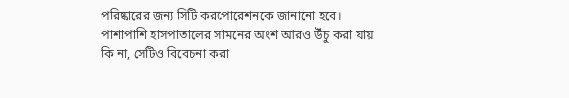পরিষ্কারের জন্য সিটি করপোরেশনকে জানানো হবে। পাশাপাশি হাসপাতালের সামনের অংশ আরও উঁচু করা যায় কি না, সেটিও বিবেচনা করা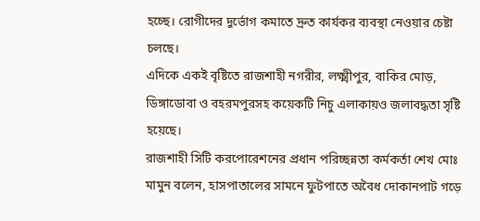হচ্ছে। রোগীদের দুর্ভোগ কমাতে দ্রুত কার্যকর ব্যবস্থা নেওয়ার চেষ্টা চলছে।
এদিকে একই বৃষ্টিতে রাজশাহী নগরীর, লক্ষ্মীপুর, বাকির মোড়, ডিঙ্গাডোবা ও বহরমপুরসহ কয়েকটি নিচু এলাকায়ও জলাবদ্ধতা সৃষ্টি হয়েছে।
রাজশাহী সিটি করপোরেশনের প্রধান পরিচ্ছন্নতা কর্মকর্তা শেখ মোঃ মামুন বলেন, হাসপাতালের সামনে ফুটপাতে অবৈধ দোকানপাট গড়ে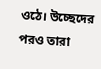ওঠে। উচ্ছেদের পরও তারা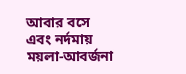আবার বসে এবং নর্দমায় ময়লা-আবর্জনা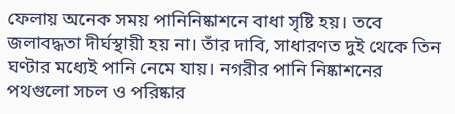ফেলায় অনেক সময় পানিনিষ্কাশনে বাধা সৃষ্টি হয়। তবে জলাবদ্ধতা দীর্ঘস্থায়ী হয় না। তাঁর দাবি, সাধারণত দুই থেকে তিন ঘণ্টার মধ্যেই পানি নেমে যায়। নগরীর পানি নিষ্কাশনের পথগুলো সচল ও পরিষ্কার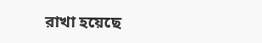রাখা হয়েছে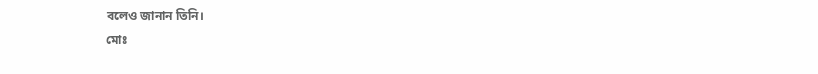বলেও জানান তিনি।
মোঃ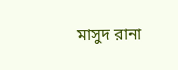মাসুদ রানা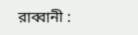রাব্বানী :